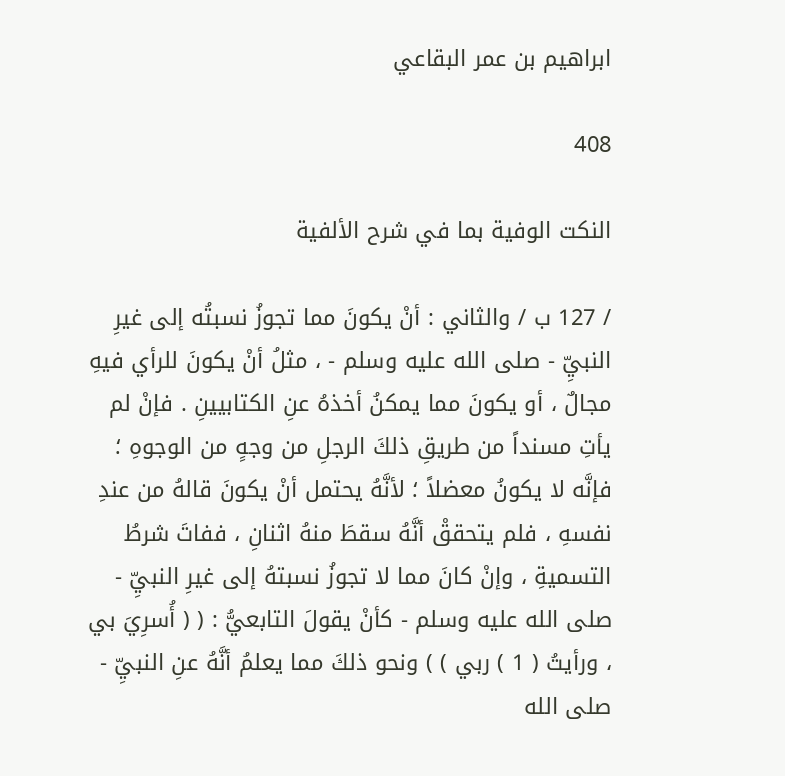ابراهيم بن عمر البقاعي

408

النكت الوفية بما في شرح الألفية

/ 127 ب / والثاني : أنْ يكونَ مما تجوزُ نسبتُه إلى غيرِ النبيِّ - صلى الله عليه وسلم - ، مثلُ أنْ يكونَ للرأي فيهِ مجالٌ ، أو يكونَ مما يمكنُ أخذهُ عنِ الكتابيينِ . فإنْ لم يأتِ مسنداً من طريقِ ذلكَ الرجلِ من وجهٍ من الوجوهِ ؛ فإنَّه لا يكونُ معضلاً ؛ لأنَّهُ يحتمل أنْ يكونَ قالهُ من عندِ نفسهِ ، فلم يتحققْ أنَّهُ سقطَ منهُ اثنانِ ، ففاتَ شرطُ التسميةِ ، وإنْ كانَ مما لا تجوزُ نسبتهُ إلى غيرِ النبيِّ - صلى الله عليه وسلم - كأنْ يقولَ التابعيُّ : ( ( أُسرِيَ بي ، ورأيتُ ( 1 ) ربي ) ) ونحو ذلكَ مما يعلمُ أنَّهُ عنِ النبيِّ - صلى الله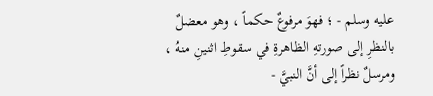عليه وسلم - ؛ فهوَ مرفوعٌ حكماً ، وهو معضلٌ بالنظرِ إلى صورتهِ الظاهرةِ في سقوطِ اثنينِ منهُ ، ومرسلٌ نظراً إلى أنَّ النبيَّ -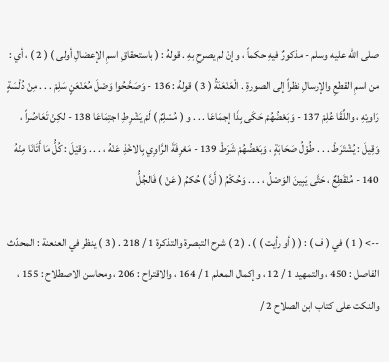صلى الله عليه وسلم - مذكورٌ فيهِ حكماً ، وإنْ لم يصرحِ بهِ . قولهُ : ( باستحقاقِ اسمِ الإعضالِ أولى ) ( 2 ) ، أي : من اسمِ القطعِ والإرسالِ نظراً إلى الصورةِ . الْعَنْعَنَةُ ( 3 ) قولهُ : 136 - وَصَحَّحُوا وَصْلَ مُعَنْعَنٍ سَلِمْ . . . مِنْ دُلْسَةٍ رَاويْهِ ، واللِّقَا عُلِمْ 137 - وَبَعْضُهُمْ حَكَى بِذَا إجمَاعَا . . . و ( مُسْلِمٌ ) لَمْ يَشْرِطِ اجتِمَاعَا 138 - لكِنْ تَعَاصُراً ، وَقِيلَ : يُشْتَرَطْ . . . طُوْلُ صَحَابَةٍ ، وَبَعْضُهُمْ شَرَطْ 139 - مَعْرِفَةَ الرَّاوِي بِالاخْذِ عَنْهُ ، . . . وَقيْلَ : كُلُّ مَا أَتَانَا مِنْهُ 140 - مُنْقَطِعٌ ، حَتَّى يَبِينَ الوَصْلُ ، . . . وَحُكْمُ ( أَنَّ ) حُكمُ ( عَنْ ) فَالجُلُّ

--> ( 1 ) في ( ف ) : ( ( أو رأيت ) ) . ( 2 ) شرح التبصرة والتذكرة 1 / 218 . ( 3 ) ينظر في العنعنة : المحدّث الفاصل : 450 ، والتمهيد 1 / 12 ، وإكمال المعلم 1 / 164 ، والاقتراح : 206 ، ومحاسن الاصطلاح : 155 ، والنكت على كتاب ابن الصلاح 2 /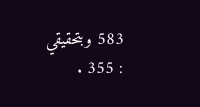583 وبتحقيقي : 355 .